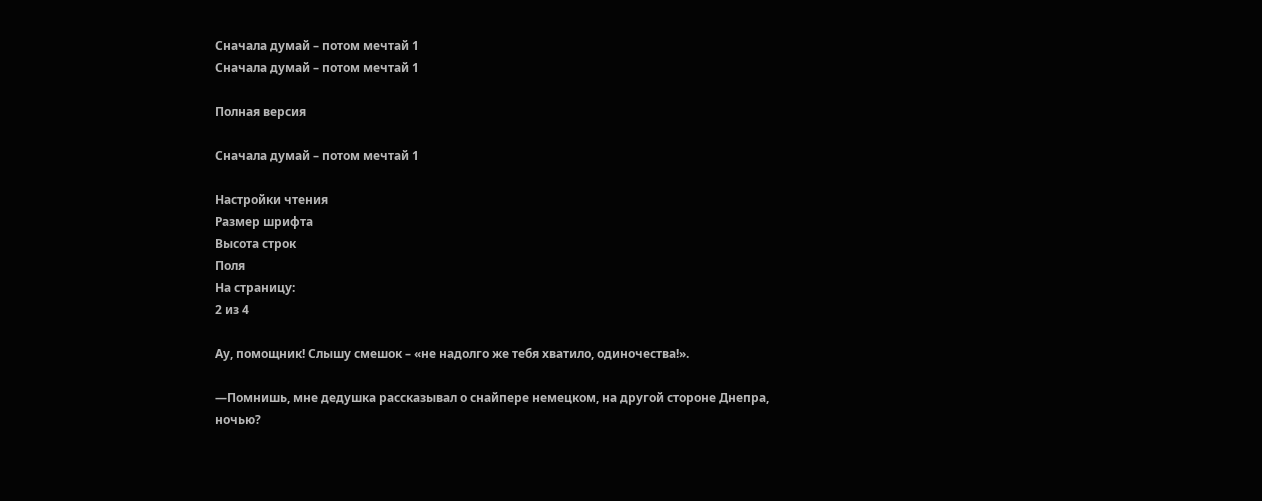Сначала думай – потом мечтай 1
Сначала думай – потом мечтай 1

Полная версия

Сначала думай – потом мечтай 1

Настройки чтения
Размер шрифта
Высота строк
Поля
На страницу:
2 из 4

Ау, помощник! Слышу смешок – «не надолго же тебя хватило, одиночества!».

—Помнишь, мне дедушка рассказывал о снайпере немецком, на другой стороне Днепра, ночью?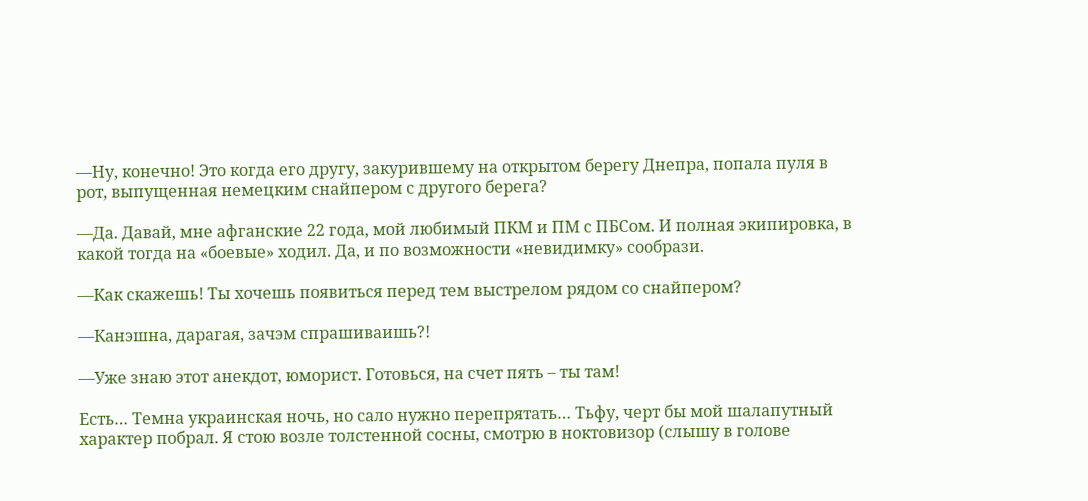—Ну, конечно! Это когда его другу, закурившему на открытом берегу Днепра, попала пуля в рот, выпущенная немецким снайпером с другого берега?

—Да. Давай, мне афганские 22 года, мой любимый ПКМ и ПМ с ПБСом. И полная экипировка, в какой тогда на «боевые» ходил. Да, и по возможности «невидимку» сообрази.

—Как скажешь! Ты хочешь появиться перед тем выстрелом рядом со снайпером?

—Канэшна, дарагая, зачэм спрашиваишь?!

—Уже знаю этот анекдот, юморист. Готовься, на счет пять – ты там!

Есть… Темна украинская ночь, но сало нужно перепрятать… Тьфу, черт бы мой шалапутный характер побрал. Я стою возле толстенной сосны, смотрю в ноктовизор (слышу в голове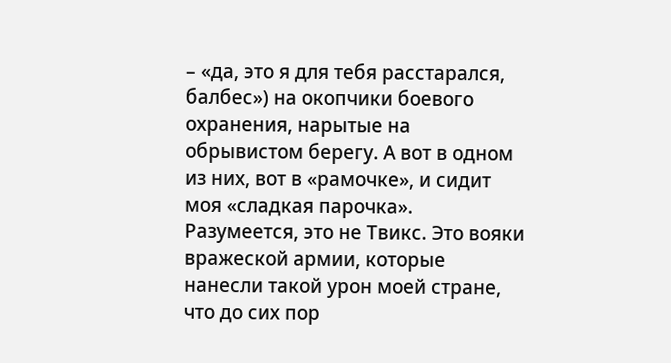– «да, это я для тебя расстарался, балбес») на окопчики боевого охранения, нарытые на обрывистом берегу. А вот в одном из них, вот в «рамочке», и сидит моя «сладкая парочка». Разумеется, это не Твикс. Это вояки вражеской армии, которые нанесли такой урон моей стране, что до сих пор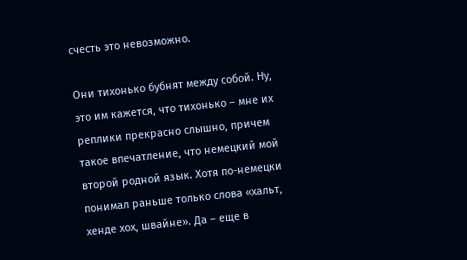счесть это невозможно.

Они тихонько бубнят между собой. Ну, это им кажется, что тихонько – мне их реплики прекрасно слышно, причем такое впечатление, что немецкий мой второй родной язык. Хотя по-немецки понимал раньше только слова «хальт, хенде хох, швайне». Да – еще в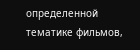определенной тематике фильмов,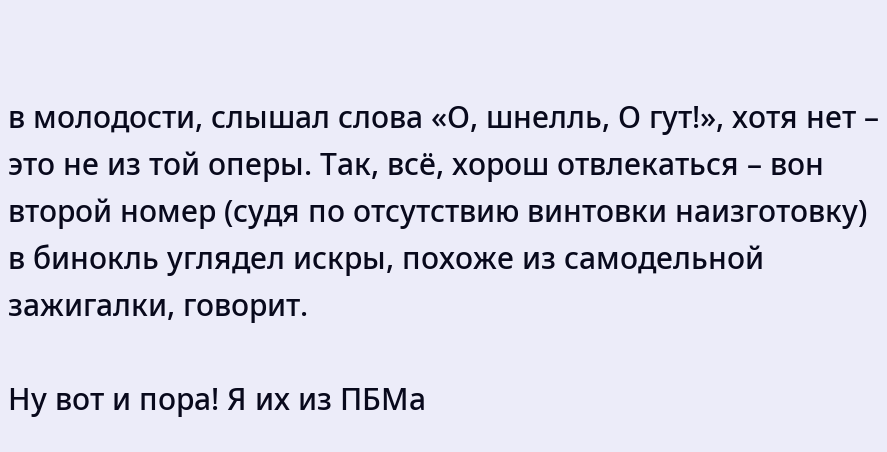в молодости, слышал слова «О, шнелль, О гут!», хотя нет – это не из той оперы. Так, всё, хорош отвлекаться – вон второй номер (судя по отсутствию винтовки наизготовку) в бинокль углядел искры, похоже из самодельной зажигалки, говорит.

Ну вот и пора! Я их из ПБМа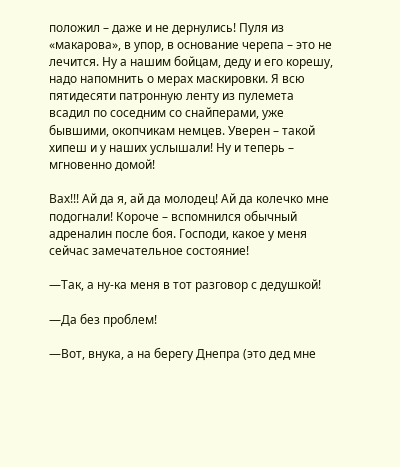положил – даже и не дернулись! Пуля из «макарова», в упор, в основание черепа – это не лечится. Ну а нашим бойцам, деду и его корешу, надо напомнить о мерах маскировки. Я всю пятидесяти патронную ленту из пулемета всадил по соседним со снайперами, уже бывшими, окопчикам немцев. Уверен – такой хипеш и у наших услышали! Ну и теперь – мгновенно домой!

Вах!!! Ай да я, ай да молодец! Ай да колечко мне подогнали! Короче – вспомнился обычный адреналин после боя. Господи, какое у меня сейчас замечательное состояние!

—Так, а ну-ка меня в тот разговор с дедушкой!

—Да без проблем!

—Вот, внука, а на берегу Днепра (это дед мне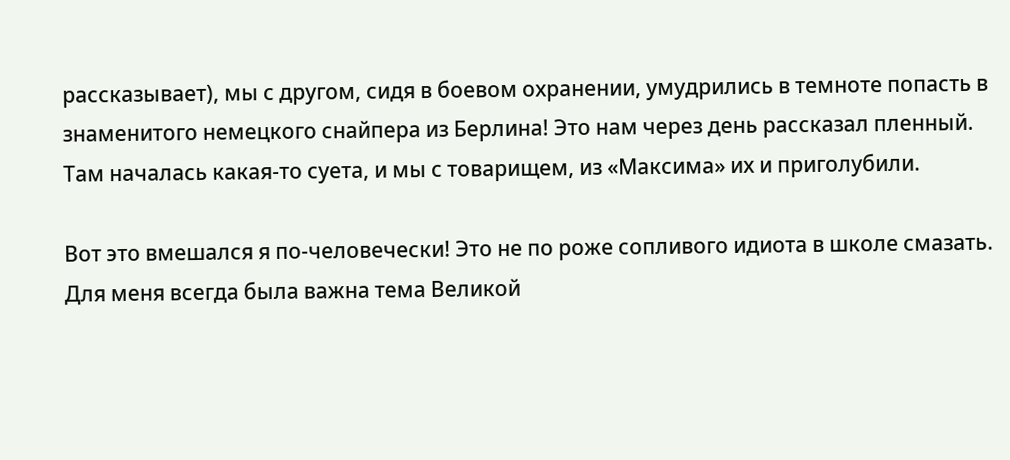рассказывает), мы с другом, сидя в боевом охранении, умудрились в темноте попасть в знаменитого немецкого снайпера из Берлина! Это нам через день рассказал пленный. Там началась какая-то суета, и мы с товарищем, из «Максима» их и приголубили.

Вот это вмешался я по-человечески! Это не по роже сопливого идиота в школе смазать. Для меня всегда была важна тема Великой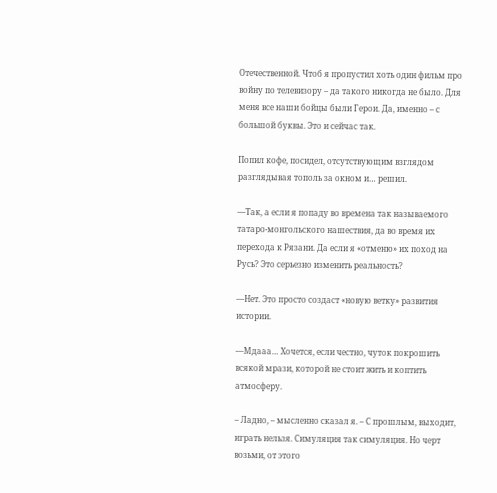Отечественной. Чтоб я пропустил хоть один фильм про войну по телевизору – да такого никогда не было. Для меня все наши бойцы были Герои. Да, именно – с большой буквы. Это и сейчас так.

Попил кофе, посидел, отсутствующим взглядом разглядывая тополь за окном и… решил.

—Так, а если я попаду во времена так называемого татаро-монгольского нашествия, да во время их перехода к Рязани. Да если я «отменю» их поход на Русь? Это серьезно изменить реальность?

—Нет. Это просто создаст «новую ветку» развития истории.

—Мдааа… Хочется, если честно, чуток покрошить всякой мрази, которой не стоит жить и коптить атмосферу.

– Ладно, – мысленно сказал я. – С прошлым, выходит, играть нельзя. Симуляция так симуляция. Но черт возьми, от этого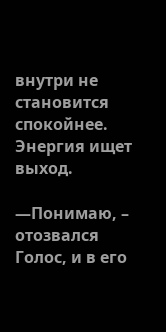внутри не становится спокойнее. Энергия ищет выход.

—Понимаю, – отозвался Голос, и в его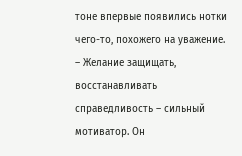тоне впервые появились нотки чего-то, похожего на уважение. – Желание защищать, восстанавливать справедливость – сильный мотиватор. Он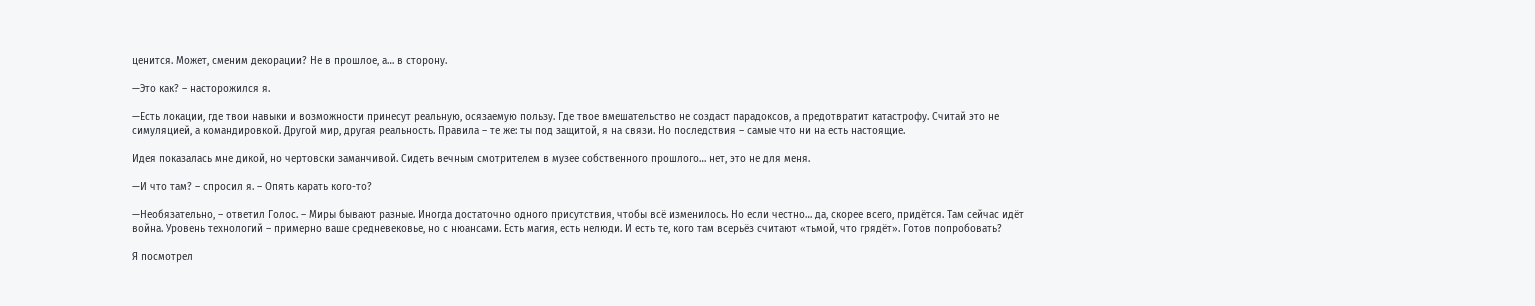ценится. Может, сменим декорации? Не в прошлое, а… в сторону.

—Это как? – насторожился я.

—Есть локации, где твои навыки и возможности принесут реальную, осязаемую пользу. Где твое вмешательство не создаст парадоксов, а предотвратит катастрофу. Считай это не симуляцией, а командировкой. Другой мир, другая реальность. Правила – те же: ты под защитой, я на связи. Но последствия – самые что ни на есть настоящие.

Идея показалась мне дикой, но чертовски заманчивой. Сидеть вечным смотрителем в музее собственного прошлого… нет, это не для меня.

—И что там? – спросил я. – Опять карать кого-то?

—Необязательно, – ответил Голос. – Миры бывают разные. Иногда достаточно одного присутствия, чтобы всё изменилось. Но если честно… да, скорее всего, придётся. Там сейчас идёт война. Уровень технологий – примерно ваше средневековье, но с нюансами. Есть магия, есть нелюди. И есть те, кого там всерьёз считают «тьмой, что грядёт». Готов попробовать?

Я посмотрел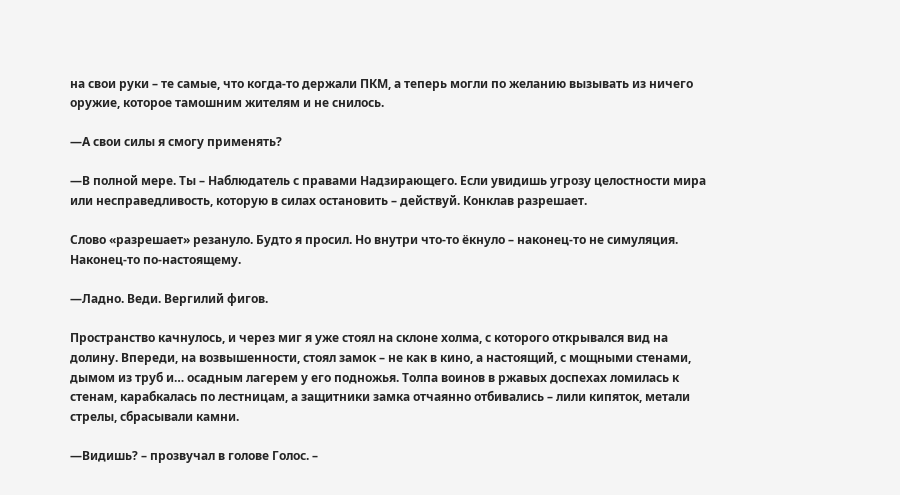на свои руки – те самые, что когда-то держали ПКМ, а теперь могли по желанию вызывать из ничего оружие, которое тамошним жителям и не снилось.

—А свои силы я смогу применять?

—В полной мере. Ты – Наблюдатель с правами Надзирающего. Если увидишь угрозу целостности мира или несправедливость, которую в силах остановить – действуй. Конклав разрешает.

Слово «разрешает» резануло. Будто я просил. Но внутри что-то ёкнуло – наконец-то не симуляция. Наконец-то по-настоящему.

—Ладно. Веди. Вергилий фигов.

Пространство качнулось, и через миг я уже стоял на склоне холма, с которого открывался вид на долину. Впереди, на возвышенности, стоял замок – не как в кино, а настоящий, с мощными стенами, дымом из труб и… осадным лагерем у его подножья. Толпа воинов в ржавых доспехах ломилась к стенам, карабкалась по лестницам, а защитники замка отчаянно отбивались – лили кипяток, метали стрелы, сбрасывали камни.

—Видишь? – прозвучал в голове Голос. –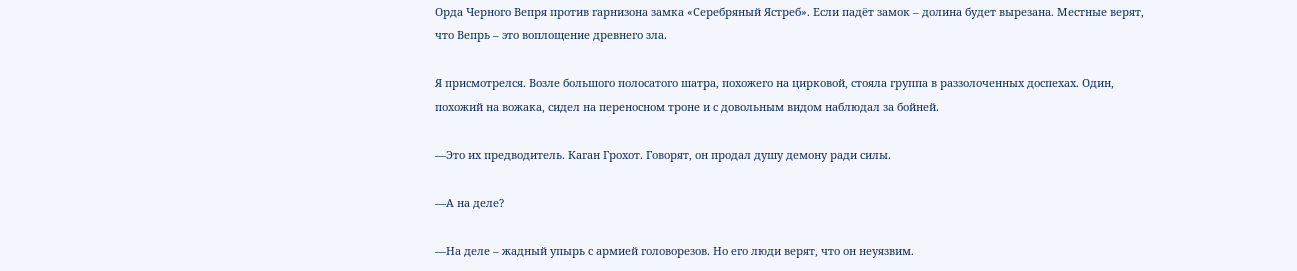Орда Черного Вепря против гарнизона замка «Серебряный Ястреб». Если падёт замок – долина будет вырезана. Местные верят, что Вепрь – это воплощение древнего зла.

Я присмотрелся. Возле большого полосатого шатра, похожего на цирковой, стояла группа в раззолоченных доспехах. Один, похожий на вожака, сидел на переносном троне и с довольным видом наблюдал за бойней.

—Это их предводитель. Каган Грохот. Говорят, он продал душу демону ради силы.

—А на деле?

—На деле – жадный упырь с армией головорезов. Но его люди верят, что он неуязвим.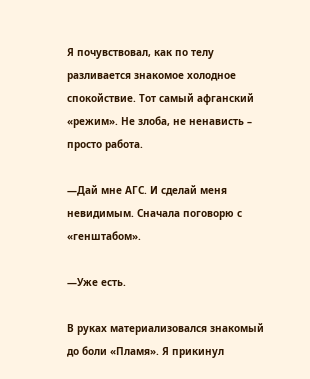Я почувствовал, как по телу разливается знакомое холодное спокойствие. Тот самый афганский «режим». Не злоба, не ненависть – просто работа.

—Дай мне АГС. И сделай меня невидимым. Сначала поговорю с «генштабом».

—Уже есть.

В руках материализовался знакомый до боли «Пламя». Я прикинул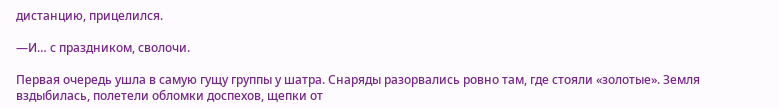дистанцию, прицелился.

—И… с праздником, сволочи.

Первая очередь ушла в самую гущу группы у шатра. Снаряды разорвались ровно там, где стояли «золотые». Земля вздыбилась, полетели обломки доспехов, щепки от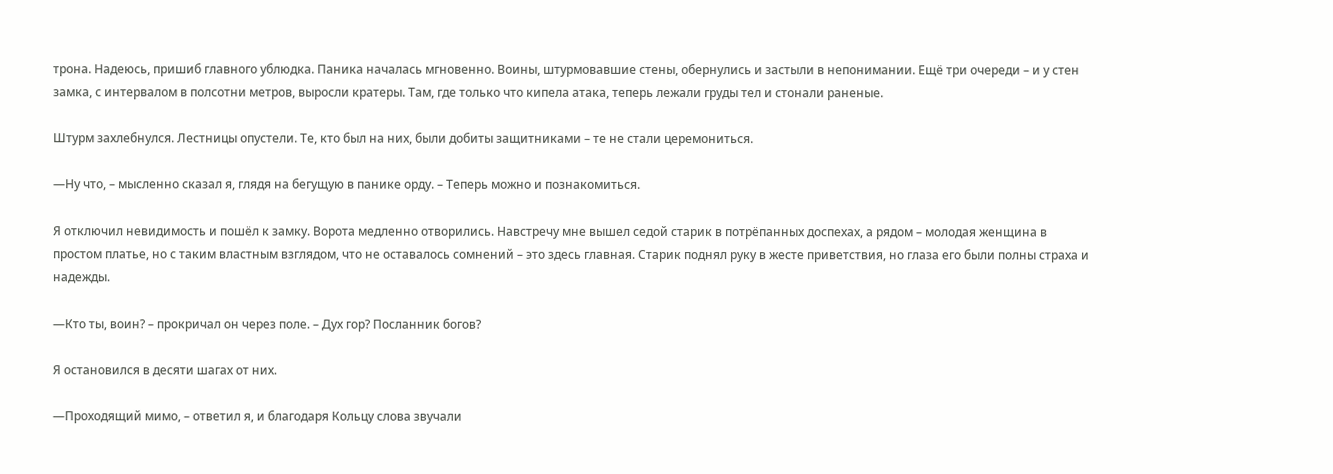трона. Надеюсь, пришиб главного ублюдка. Паника началась мгновенно. Воины, штурмовавшие стены, обернулись и застыли в непонимании. Ещё три очереди – и у стен замка, с интервалом в полсотни метров, выросли кратеры. Там, где только что кипела атака, теперь лежали груды тел и стонали раненые.

Штурм захлебнулся. Лестницы опустели. Те, кто был на них, были добиты защитниками – те не стали церемониться.

—Ну что, – мысленно сказал я, глядя на бегущую в панике орду. – Теперь можно и познакомиться.

Я отключил невидимость и пошёл к замку. Ворота медленно отворились. Навстречу мне вышел седой старик в потрёпанных доспехах, а рядом – молодая женщина в простом платье, но с таким властным взглядом, что не оставалось сомнений – это здесь главная. Старик поднял руку в жесте приветствия, но глаза его были полны страха и надежды.

—Кто ты, воин? – прокричал он через поле. – Дух гор? Посланник богов?

Я остановился в десяти шагах от них.

—Проходящий мимо, – ответил я, и благодаря Кольцу слова звучали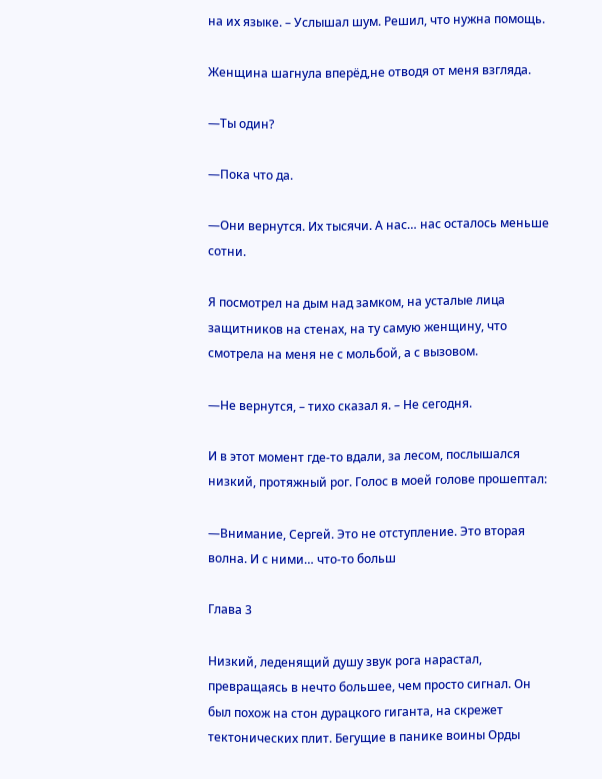на их языке. – Услышал шум. Решил, что нужна помощь.

Женщина шагнула вперёд,не отводя от меня взгляда.

—Ты один?

—Пока что да.

—Они вернутся. Их тысячи. А нас… нас осталось меньше сотни.

Я посмотрел на дым над замком, на усталые лица защитников на стенах, на ту самую женщину, что смотрела на меня не с мольбой, а с вызовом.

—Не вернутся, – тихо сказал я. – Не сегодня.

И в этот момент где-то вдали, за лесом, послышался низкий, протяжный рог. Голос в моей голове прошептал:

—Внимание, Сергей. Это не отступление. Это вторая волна. И с ними… что-то больш

Глава 3

Низкий, леденящий душу звук рога нарастал, превращаясь в нечто большее, чем просто сигнал. Он был похож на стон дурацкого гиганта, на скрежет тектонических плит. Бегущие в панике воины Орды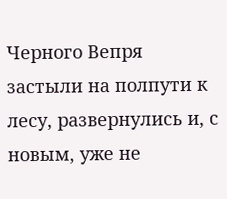Черного Вепря застыли на полпути к лесу, развернулись и, с новым, уже не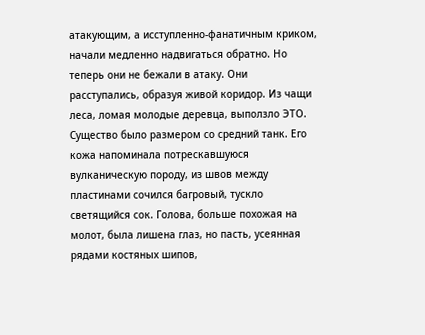атакующим, а исступленно-фанатичным криком, начали медленно надвигаться обратно. Но теперь они не бежали в атаку. Они расступались, образуя живой коридор. Из чащи леса, ломая молодые деревца, выползло ЭТО. Существо было размером со средний танк. Его кожа напоминала потрескавшуюся вулканическую породу, из швов между пластинами сочился багровый, тускло светящийся сок. Голова, больше похожая на молот, была лишена глаз, но пасть, усеянная рядами костяных шипов,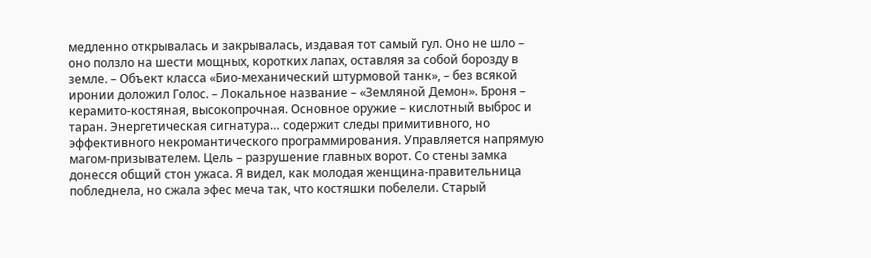медленно открывалась и закрывалась, издавая тот самый гул. Оно не шло – оно ползло на шести мощных, коротких лапах, оставляя за собой борозду в земле. – Объект класса «Био-механический штурмовой танк», – без всякой иронии доложил Голос. – Локальное название – «Земляной Демон». Броня – керамито-костяная, высокопрочная. Основное оружие – кислотный выброс и таран. Энергетическая сигнатура… содержит следы примитивного, но эффективного некромантического программирования. Управляется напрямую магом-призывателем. Цель – разрушение главных ворот. Со стены замка донесся общий стон ужаса. Я видел, как молодая женщина-правительница побледнела, но сжала эфес меча так, что костяшки побелели. Старый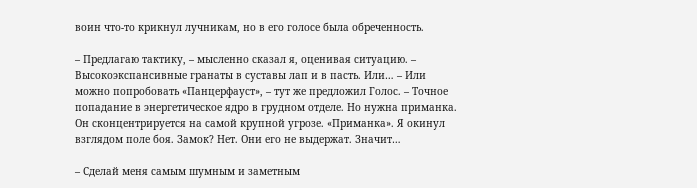воин что-то крикнул лучникам, но в его голосе была обреченность.

– Предлагаю тактику, – мысленно сказал я, оценивая ситуацию. – Высокоэкспансивные гранаты в суставы лап и в пасть. Или… – Или можно попробовать «Панцерфауст», – тут же предложил Голос. – Точное попадание в энергетическое ядро в грудном отделе. Но нужна приманка. Он сконцентрируется на самой крупной угрозе. «Приманка». Я окинул взглядом поле боя. Замок? Нет. Они его не выдержат. Значит…

– Сделай меня самым шумным и заметным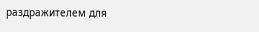раздражителем для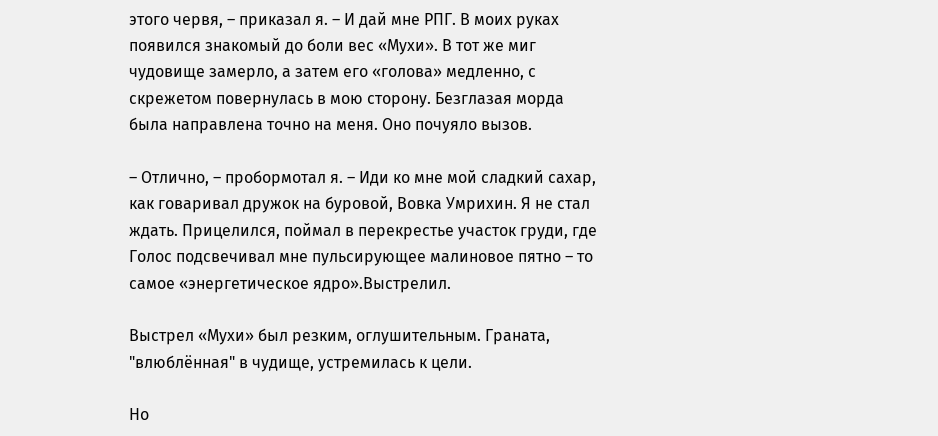этого червя, – приказал я. – И дай мне РПГ. В моих руках появился знакомый до боли вес «Мухи». В тот же миг чудовище замерло, а затем его «голова» медленно, с скрежетом повернулась в мою сторону. Безглазая морда была направлена точно на меня. Оно почуяло вызов.

– Отлично, – пробормотал я. – Иди ко мне мой сладкий сахар, как говаривал дружок на буровой, Вовка Умрихин. Я не стал ждать. Прицелился, поймал в перекрестье участок груди, где Голос подсвечивал мне пульсирующее малиновое пятно – то самое «энергетическое ядро».Выстрелил.

Выстрел «Мухи» был резким, оглушительным. Граната, "влюблённая" в чудище, устремилась к цели.

Но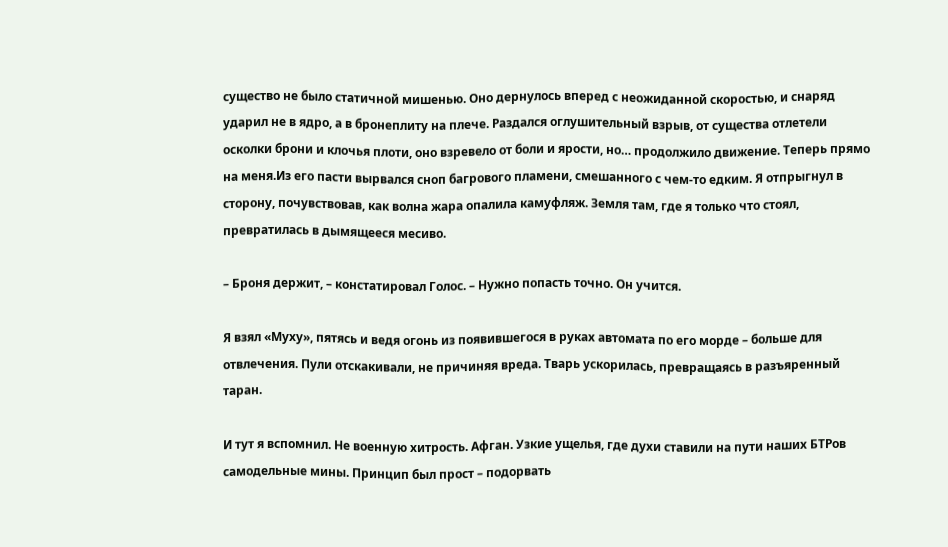существо не было статичной мишенью. Оно дернулось вперед с неожиданной скоростью, и снаряд ударил не в ядро, а в бронеплиту на плече. Раздался оглушительный взрыв, от существа отлетели осколки брони и клочья плоти, оно взревело от боли и ярости, но… продолжило движение. Теперь прямо на меня.Из его пасти вырвался сноп багрового пламени, смешанного с чем-то едким. Я отпрыгнул в сторону, почувствовав, как волна жара опалила камуфляж. Земля там, где я только что стоял, превратилась в дымящееся месиво.

– Броня держит, – констатировал Голос. – Нужно попасть точно. Он учится.

Я взял «Муху», пятясь и ведя огонь из появившегося в руках автомата по его морде – больше для отвлечения. Пули отскакивали, не причиняя вреда. Тварь ускорилась, превращаясь в разъяренный таран.

И тут я вспомнил. Не военную хитрость. Афган. Узкие ущелья, где духи ставили на пути наших БТРов самодельные мины. Принцип был прост – подорвать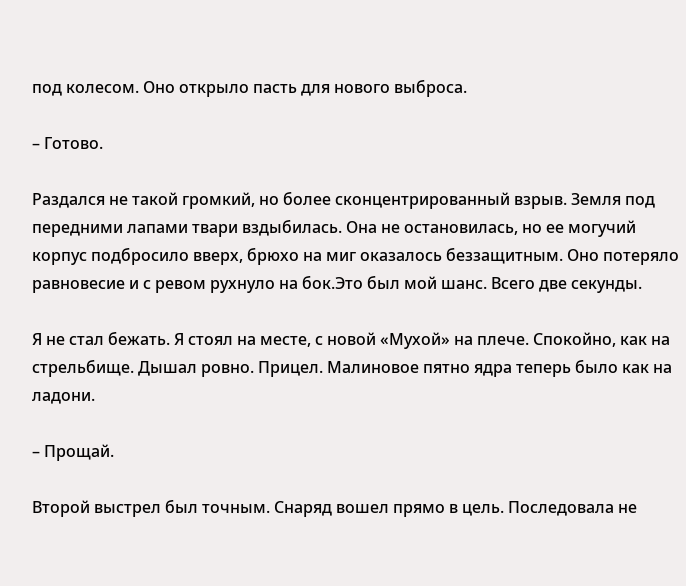под колесом. Оно открыло пасть для нового выброса.

– Готово.

Раздался не такой громкий, но более сконцентрированный взрыв. Земля под передними лапами твари вздыбилась. Она не остановилась, но ее могучий корпус подбросило вверх, брюхо на миг оказалось беззащитным. Оно потеряло равновесие и с ревом рухнуло на бок.Это был мой шанс. Всего две секунды.

Я не стал бежать. Я стоял на месте, с новой «Мухой» на плече. Спокойно, как на стрельбище. Дышал ровно. Прицел. Малиновое пятно ядра теперь было как на ладони.

– Прощай.

Второй выстрел был точным. Снаряд вошел прямо в цель. Последовала не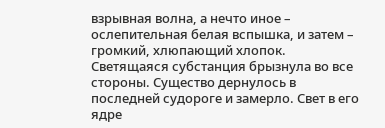взрывная волна, а нечто иное – ослепительная белая вспышка, и затем – громкий, хлюпающий хлопок. Светящаяся субстанция брызнула во все стороны. Существо дернулось в последней судороге и замерло. Свет в его ядре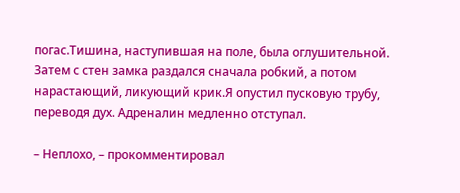погас.Тишина, наступившая на поле, была оглушительной. Затем с стен замка раздался сначала робкий, а потом нарастающий, ликующий крик.Я опустил пусковую трубу, переводя дух. Адреналин медленно отступал.

– Неплохо, – прокомментировал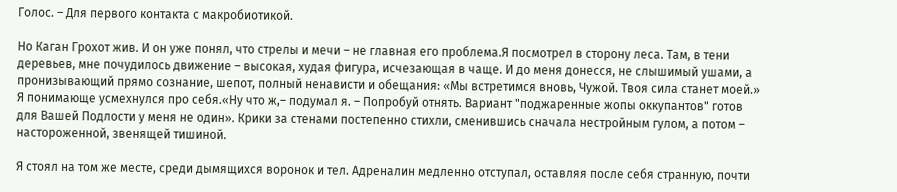Голос. – Для первого контакта с макробиотикой.

Но Каган Грохот жив. И он уже понял, что стрелы и мечи – не главная его проблема.Я посмотрел в сторону леса. Там, в тени деревьев, мне почудилось движение – высокая, худая фигура, исчезающая в чаще. И до меня донесся, не слышимый ушами, а пронизывающий прямо сознание, шепот, полный ненависти и обещания: «Мы встретимся вновь, Чужой. Твоя сила станет моей.» Я понимающе усмехнулся про себя.«Ну что ж,– подумал я. – Попробуй отнять. Вариант "поджаренные жопы оккупантов" готов для Вашей Подлости у меня не один». Крики за стенами постепенно стихли, сменившись сначала нестройным гулом, а потом – настороженной, звенящей тишиной.

Я стоял на том же месте, среди дымящихся воронок и тел. Адреналин медленно отступал, оставляя после себя странную, почти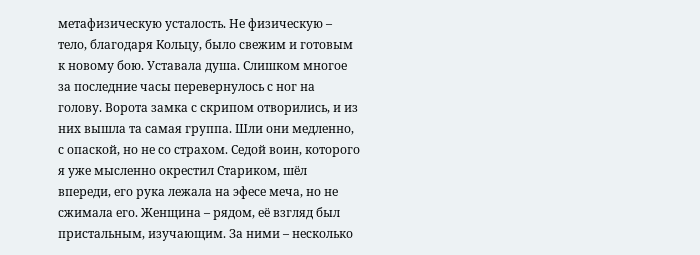метафизическую усталость. Не физическую – тело, благодаря Кольцу, было свежим и готовым к новому бою. Уставала душа. Слишком многое за последние часы перевернулось с ног на голову. Ворота замка с скрипом отворились, и из них вышла та самая группа. Шли они медленно, с опаской, но не со страхом. Седой воин, которого я уже мысленно окрестил Стариком, шёл впереди, его рука лежала на эфесе меча, но не сжимала его. Женщина – рядом, её взгляд был пристальным, изучающим. За ними – несколько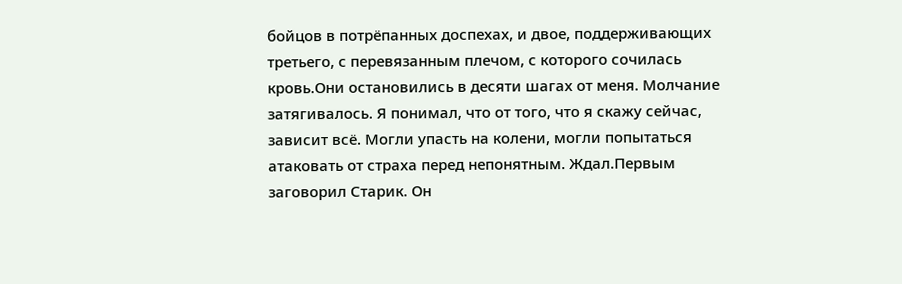бойцов в потрёпанных доспехах, и двое, поддерживающих третьего, с перевязанным плечом, с которого сочилась кровь.Они остановились в десяти шагах от меня. Молчание затягивалось. Я понимал, что от того, что я скажу сейчас, зависит всё. Могли упасть на колени, могли попытаться атаковать от страха перед непонятным. Ждал.Первым заговорил Старик. Он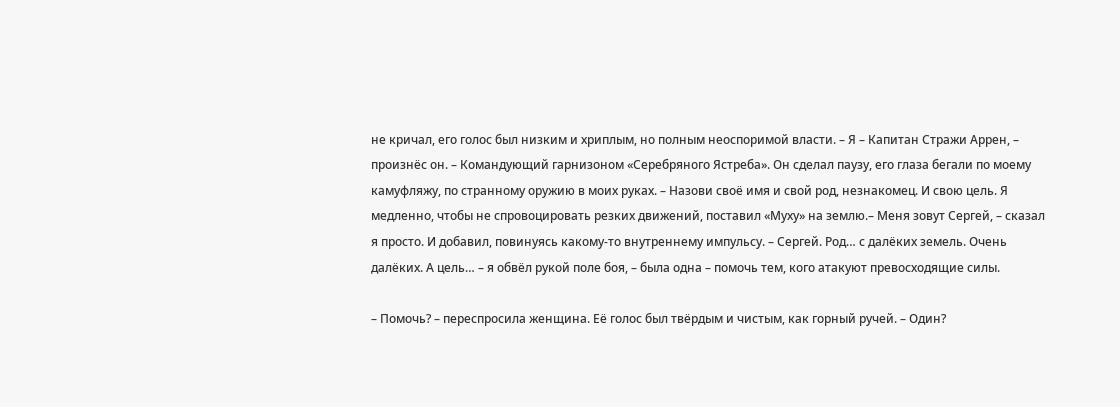не кричал, его голос был низким и хриплым, но полным неоспоримой власти. – Я – Капитан Стражи Аррен, – произнёс он. – Командующий гарнизоном «Серебряного Ястреба». Он сделал паузу, его глаза бегали по моему камуфляжу, по странному оружию в моих руках. – Назови своё имя и свой род, незнакомец. И свою цель. Я медленно, чтобы не спровоцировать резких движений, поставил «Муху» на землю.– Меня зовут Сергей, – сказал я просто. И добавил, повинуясь какому-то внутреннему импульсу. – Сергей. Род… с далёких земель. Очень далёких. А цель… – я обвёл рукой поле боя, – была одна – помочь тем, кого атакуют превосходящие силы.

– Помочь? – переспросила женщина. Её голос был твёрдым и чистым, как горный ручей. – Один?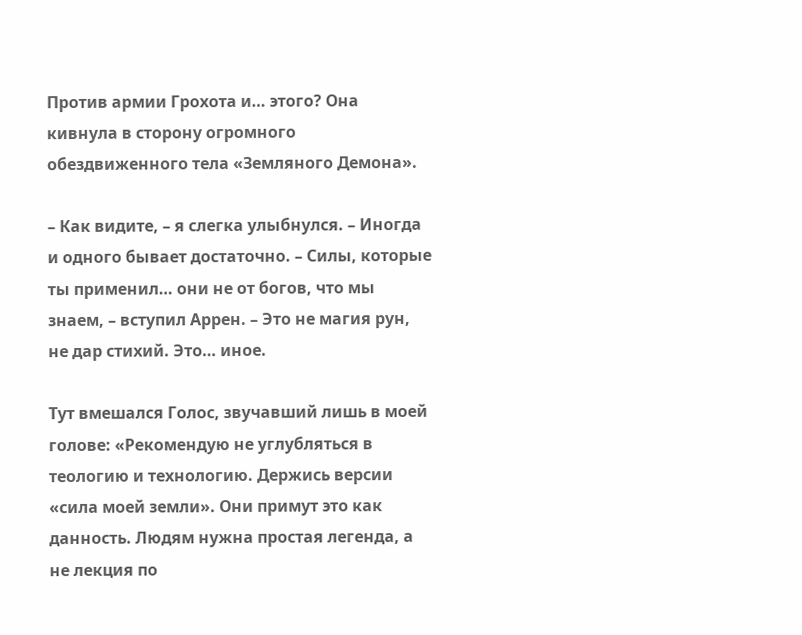Против армии Грохота и… этого? Она кивнула в сторону огромного обездвиженного тела «Земляного Демона».

– Как видите, – я слегка улыбнулся. – Иногда и одного бывает достаточно. – Силы, которые ты применил… они не от богов, что мы знаем, – вступил Аррен. – Это не магия рун, не дар стихий. Это… иное.

Тут вмешался Голос, звучавший лишь в моей голове: «Рекомендую не углубляться в теологию и технологию. Держись версии «сила моей земли». Они примут это как данность. Людям нужна простая легенда, а не лекция по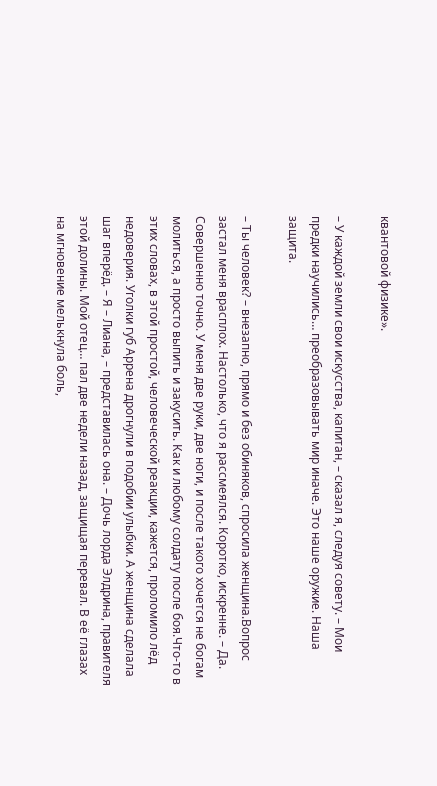квантовой физике».

– У каждой земли свои искусства, капитан, – сказал я, следуя совету. – Мои предки научились… преобразовывать мир иначе. Это наше оружие. Наша защита.

– Ты человек? – внезапно, прямо и без обиняков, спросила женщина.Вопрос застал меня врасплох. Настолько, что я рассмеялся. Коротко, искренне. – Да. Совершенно точно. У меня две руки, две ноги, и после такого хочется не богам молиться, а просто выпить и закусить. Как и любому солдату после боя.Что-то в этих словах, в этой простой, человеческой реакции, кажется, проломило лёд недоверия. Уголки губ Аррена дрогнули в подобии улыбки. А женщина сделала шаг вперёд. – Я – Лиана, – представилась она. – Дочь лорда Элдрина, правителя этой долины. Мой отец… пал две недели назад, защищая перевал. В её глазах на мгновение мелькнула боль,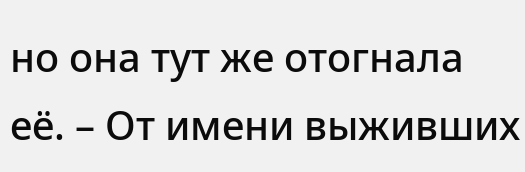но она тут же отогнала её. – От имени выживших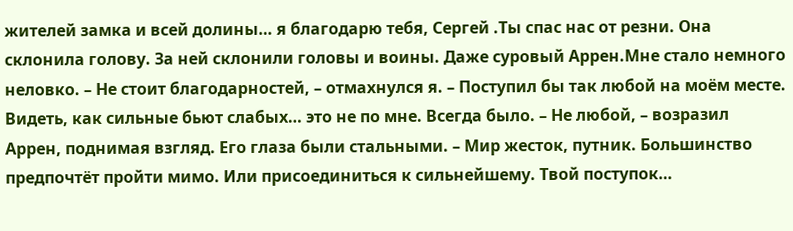жителей замка и всей долины… я благодарю тебя, Сергей .Ты спас нас от резни. Она склонила голову. За ней склонили головы и воины. Даже суровый Аррен.Мне стало немного неловко. – Не стоит благодарностей, – отмахнулся я. – Поступил бы так любой на моём месте. Видеть, как сильные бьют слабых… это не по мне. Всегда было. – Не любой, – возразил Аррен, поднимая взгляд. Его глаза были стальными. – Мир жесток, путник. Большинство предпочтёт пройти мимо. Или присоединиться к сильнейшему. Твой поступок…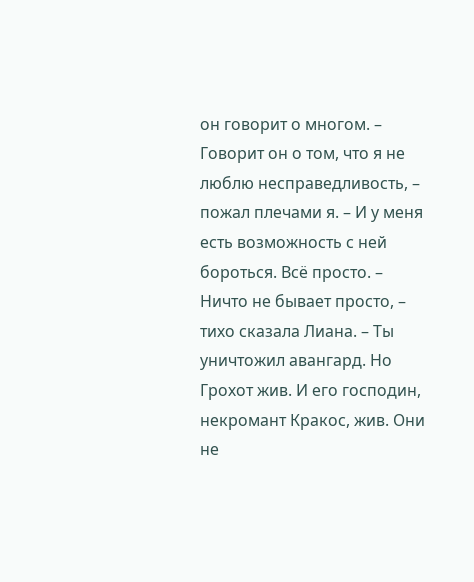он говорит о многом. – Говорит он о том, что я не люблю несправедливость, – пожал плечами я. – И у меня есть возможность с ней бороться. Всё просто. – Ничто не бывает просто, – тихо сказала Лиана. – Ты уничтожил авангард. Но Грохот жив. И его господин, некромант Кракос, жив. Они не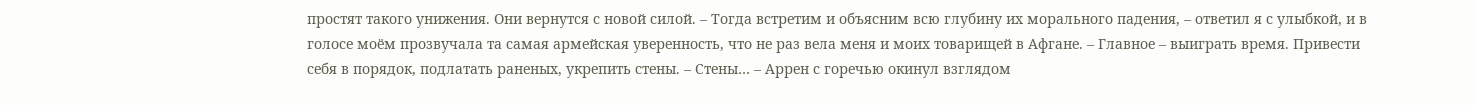простят такого унижения. Они вернутся с новой силой. – Тогда встретим и объясним всю глубину их морального падения, – ответил я с улыбкой, и в голосе моём прозвучала та самая армейская уверенность, что не раз вела меня и моих товарищей в Афгане. – Главное – выиграть время. Привести себя в порядок, подлатать раненых, укрепить стены. – Стены… – Аррен с горечью окинул взглядом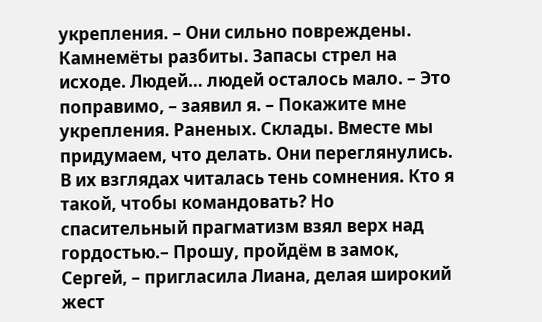укрепления. – Они сильно повреждены. Камнемёты разбиты. Запасы стрел на исходе. Людей… людей осталось мало. – Это поправимо, – заявил я. – Покажите мне укрепления. Раненых. Склады. Вместе мы придумаем, что делать. Они переглянулись. В их взглядах читалась тень сомнения. Кто я такой, чтобы командовать? Но спасительный прагматизм взял верх над гордостью.– Прошу, пройдём в замок, Сергей, – пригласила Лиана, делая широкий жест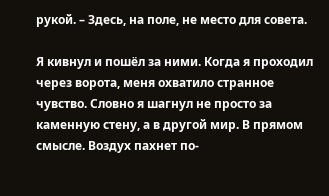рукой. – Здесь, на поле, не место для совета.

Я кивнул и пошёл за ними. Когда я проходил через ворота, меня охватило странное чувство. Словно я шагнул не просто за каменную стену, а в другой мир. В прямом смысле. Воздух пахнет по-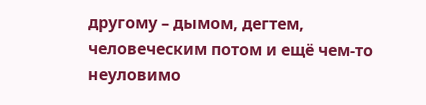другому – дымом, дегтем, человеческим потом и ещё чем-то неуловимо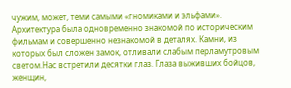чужим, может, теми самыми «гномиками и эльфами». Архитектура была одновременно знакомой по историческим фильмам и совершенно незнакомой в деталях. Камни, из которых был сложен замок, отливали слабым перламутровым светом.Нас встретили десятки глаз. Глаза выживших бойцов, женщин,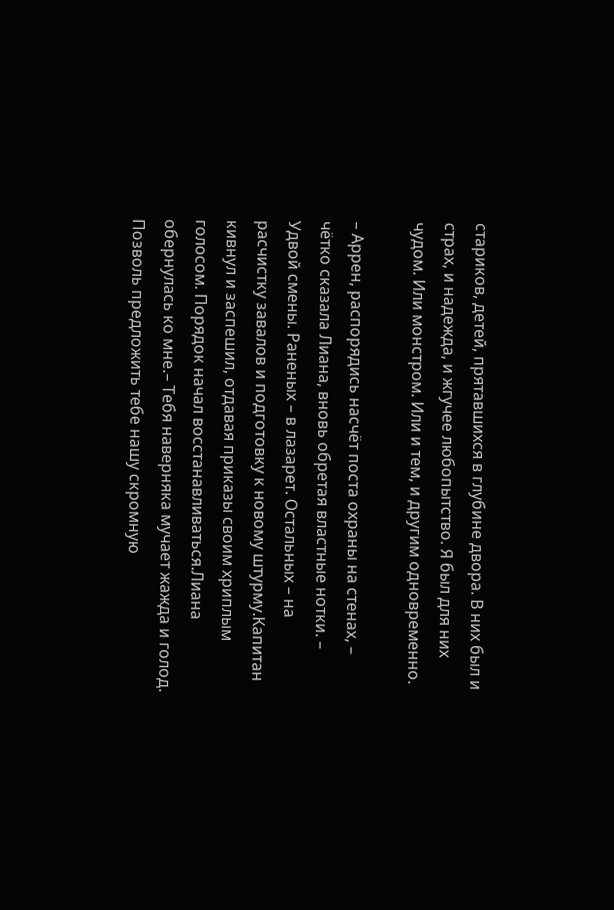стариков, детей, прятавшихся в глубине двора. В них был и страх, и надежда, и жгучее любопытство. Я был для них чудом. Или монстром. Или и тем, и другим одновременно.

– Аррен, распорядись насчёт поста охраны на стенах, – чётко сказала Лиана, вновь обретая властные нотки. – Удвой смены. Раненых – в лазарет. Остальных – на расчистку завалов и подготовку к новому штурму.Капитан кивнул и заспешил, отдавая приказы своим хриплым голосом. Порядок начал восстанавливаться.Лиана обернулась ко мне.– Тебя наверняка мучает жажда и голод. Позволь предложить тебе нашу скромную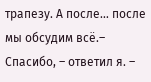трапезу. А после… после мы обсудим всё.– Спасибо, – ответил я. –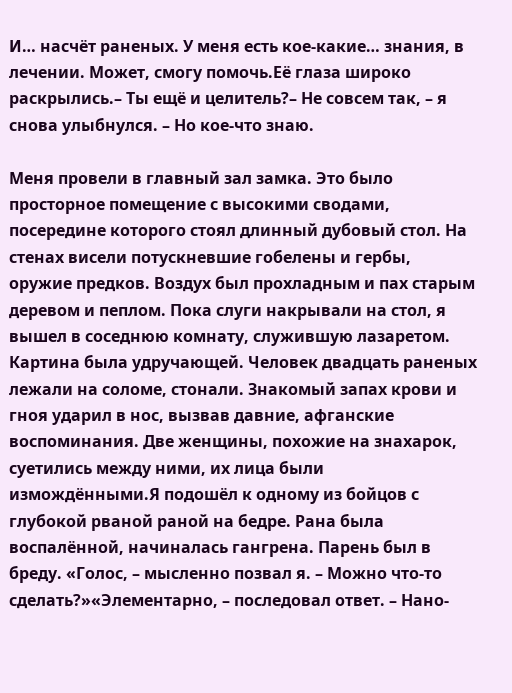И… насчёт раненых. У меня есть кое-какие… знания, в лечении. Может, смогу помочь.Её глаза широко раскрылись.– Ты ещё и целитель?– Не совсем так, – я снова улыбнулся. – Но кое-что знаю.

Меня провели в главный зал замка. Это было просторное помещение с высокими сводами, посередине которого стоял длинный дубовый стол. На стенах висели потускневшие гобелены и гербы, оружие предков. Воздух был прохладным и пах старым деревом и пеплом. Пока слуги накрывали на стол, я вышел в соседнюю комнату, служившую лазаретом. Картина была удручающей. Человек двадцать раненых лежали на соломе, стонали. Знакомый запах крови и гноя ударил в нос, вызвав давние, афганские воспоминания. Две женщины, похожие на знахарок, суетились между ними, их лица были измождёнными.Я подошёл к одному из бойцов с глубокой рваной раной на бедре. Рана была воспалённой, начиналась гангрена. Парень был в бреду. «Голос, – мысленно позвал я. – Можно что-то сделать?»«Элементарно, – последовал ответ. – Нано-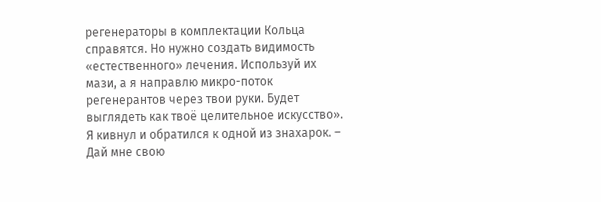регенераторы в комплектации Кольца справятся. Но нужно создать видимость «естественного» лечения. Используй их мази, а я направлю микро-поток регенерантов через твои руки. Будет выглядеть как твоё целительное искусство». Я кивнул и обратился к одной из знахарок. – Дай мне свою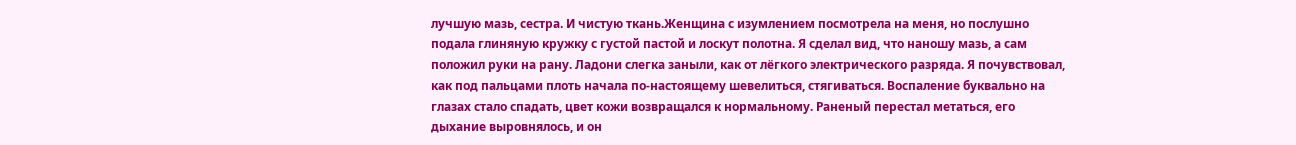лучшую мазь, сестра. И чистую ткань.Женщина с изумлением посмотрела на меня, но послушно подала глиняную кружку с густой пастой и лоскут полотна. Я сделал вид, что наношу мазь, а сам положил руки на рану. Ладони слегка заныли, как от лёгкого электрического разряда. Я почувствовал, как под пальцами плоть начала по-настоящему шевелиться, стягиваться. Воспаление буквально на глазах стало спадать, цвет кожи возвращался к нормальному. Раненый перестал метаться, его дыхание выровнялось, и он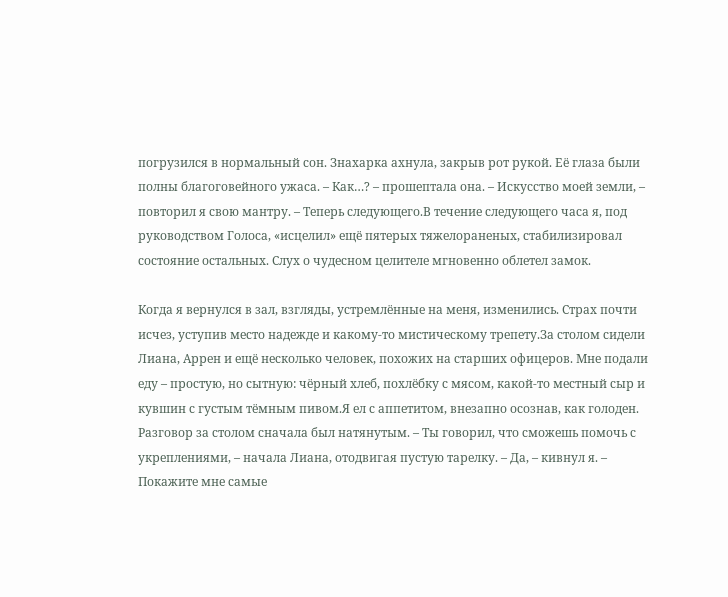погрузился в нормальный сон. Знахарка ахнула, закрыв рот рукой. Её глаза были полны благоговейного ужаса. – Как…? – прошептала она. – Искусство моей земли, – повторил я свою мантру. – Теперь следующего.В течение следующего часа я, под руководством Голоса, «исцелил» ещё пятерых тяжелораненых, стабилизировал состояние остальных. Слух о чудесном целителе мгновенно облетел замок.

Когда я вернулся в зал, взгляды, устремлённые на меня, изменились. Страх почти исчез, уступив место надежде и какому-то мистическому трепету.За столом сидели Лиана, Аррен и ещё несколько человек, похожих на старших офицеров. Мне подали еду – простую, но сытную: чёрный хлеб, похлёбку с мясом, какой-то местный сыр и кувшин с густым тёмным пивом.Я ел с аппетитом, внезапно осознав, как голоден. Разговор за столом сначала был натянутым. – Ты говорил, что сможешь помочь с укреплениями, – начала Лиана, отодвигая пустую тарелку. – Да, – кивнул я. – Покажите мне самые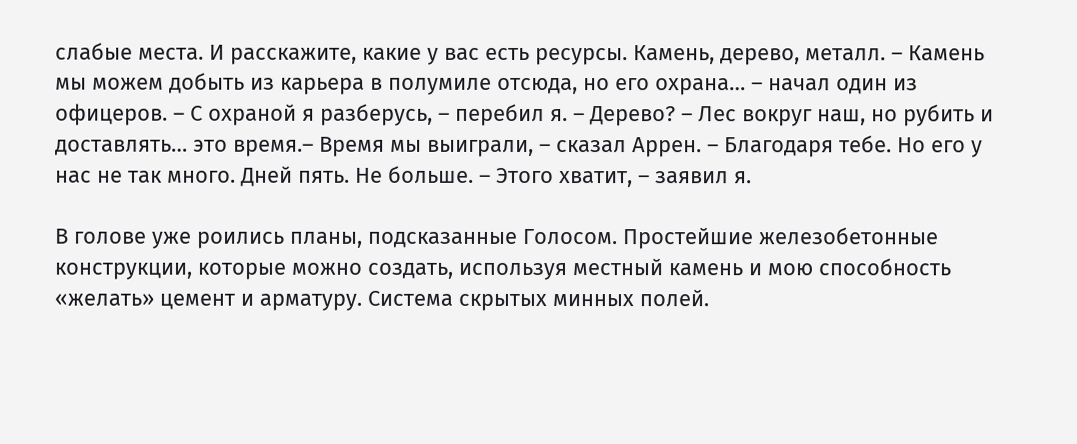слабые места. И расскажите, какие у вас есть ресурсы. Камень, дерево, металл. – Камень мы можем добыть из карьера в полумиле отсюда, но его охрана… – начал один из офицеров. – С охраной я разберусь, – перебил я. – Дерево? – Лес вокруг наш, но рубить и доставлять… это время.– Время мы выиграли, – сказал Аррен. – Благодаря тебе. Но его у нас не так много. Дней пять. Не больше. – Этого хватит, – заявил я.

В голове уже роились планы, подсказанные Голосом. Простейшие железобетонные конструкции, которые можно создать, используя местный камень и мою способность «желать» цемент и арматуру. Система скрытых минных полей.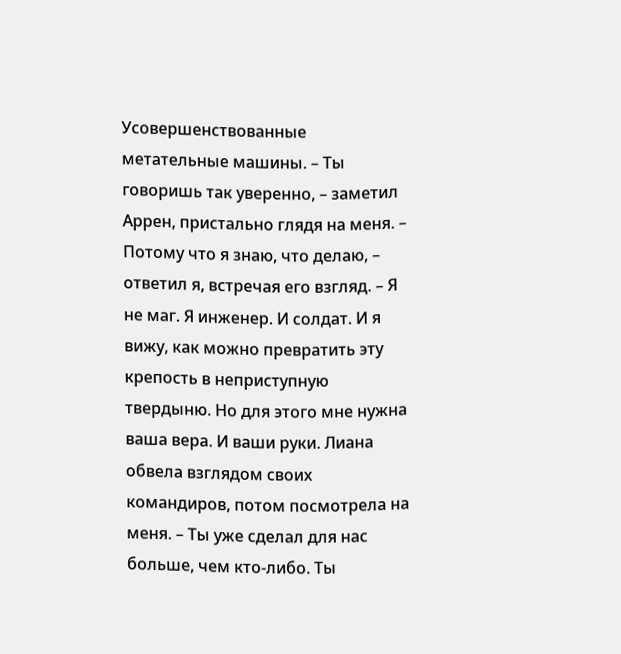Усовершенствованные метательные машины. – Ты говоришь так уверенно, – заметил Аррен, пристально глядя на меня. – Потому что я знаю, что делаю, – ответил я, встречая его взгляд. – Я не маг. Я инженер. И солдат. И я вижу, как можно превратить эту крепость в неприступную твердыню. Но для этого мне нужна ваша вера. И ваши руки. Лиана обвела взглядом своих командиров, потом посмотрела на меня. – Ты уже сделал для нас больше, чем кто-либо. Ты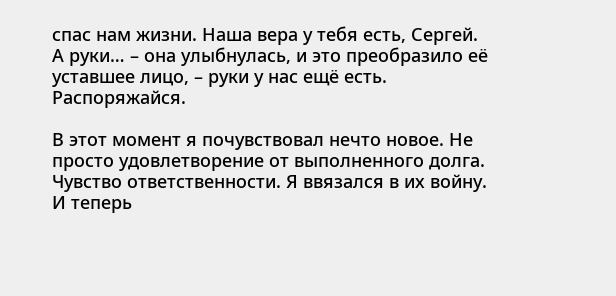спас нам жизни. Наша вера у тебя есть, Сергей. А руки… – она улыбнулась, и это преобразило её уставшее лицо, – руки у нас ещё есть. Распоряжайся.

В этот момент я почувствовал нечто новое. Не просто удовлетворение от выполненного долга. Чувство ответственности. Я ввязался в их войну. И теперь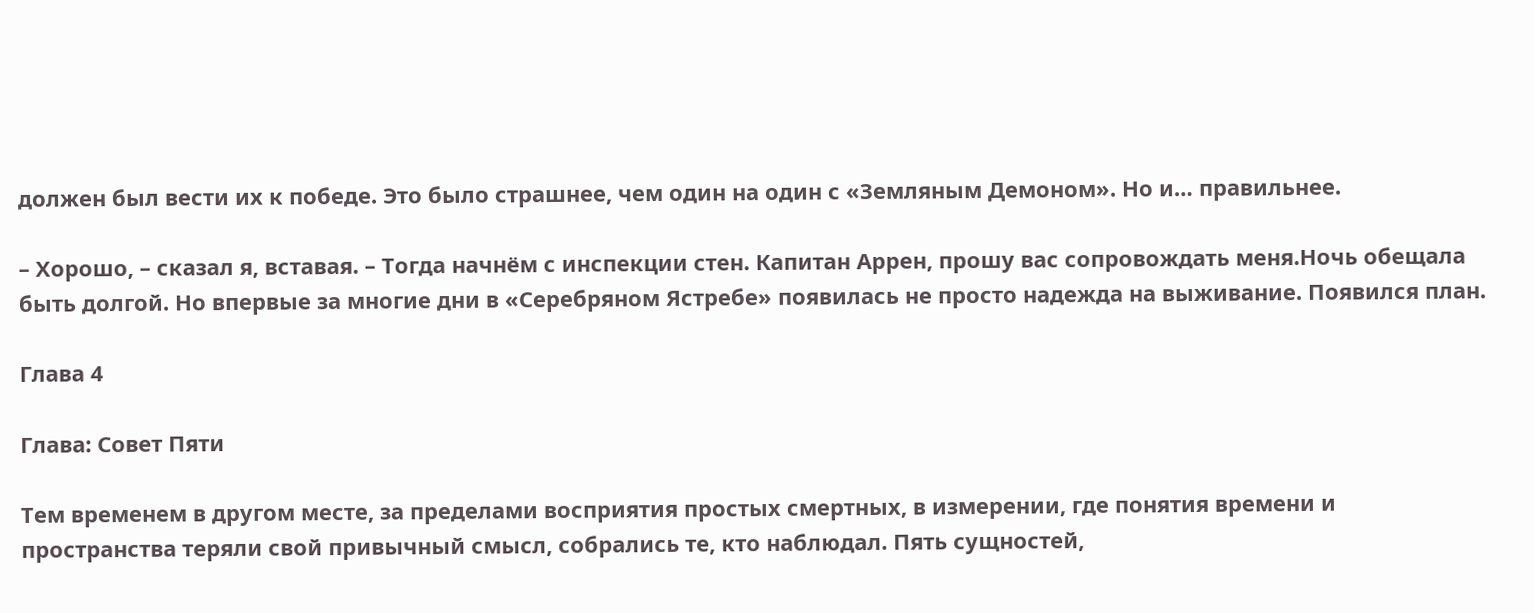должен был вести их к победе. Это было страшнее, чем один на один с «Земляным Демоном». Но и… правильнее.

– Хорошо, – сказал я, вставая. – Тогда начнём с инспекции стен. Капитан Аррен, прошу вас сопровождать меня.Ночь обещала быть долгой. Но впервые за многие дни в «Серебряном Ястребе» появилась не просто надежда на выживание. Появился план.

Глава 4

Глава: Совет Пяти

Тем временем в другом месте, за пределами восприятия простых смертных, в измерении, где понятия времени и пространства теряли свой привычный смысл, собрались те, кто наблюдал. Пять сущностей,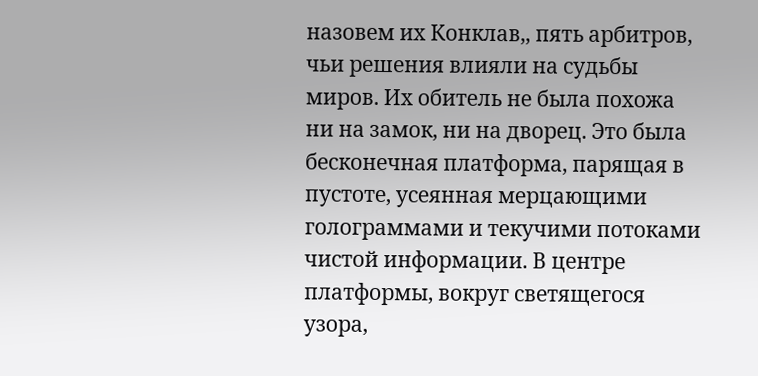назовем их Конклав,, пять арбитров, чьи решения влияли на судьбы миров. Их обитель не была похожа ни на замок, ни на дворец. Это была бесконечная платформа, парящая в пустоте, усеянная мерцающими голограммами и текучими потоками чистой информации. В центре платформы, вокруг светящегося узора,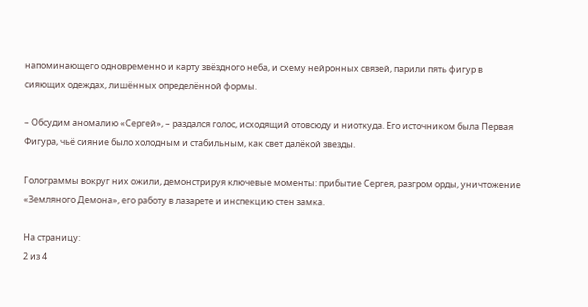напоминающего одновременно и карту звёздного неба, и схему нейронных связей, парили пять фигур в сияющих одеждах, лишённых определённой формы.

– Обсудим аномалию «Сергей», – раздался голос, исходящий отовсюду и ниоткуда. Его источником была Первая Фигура, чьё сияние было холодным и стабильным, как свет далёкой звезды.

Голограммы вокруг них ожили, демонстрируя ключевые моменты: прибытие Сергея, разгром орды, уничтожение «Земляного Демона», его работу в лазарете и инспекцию стен замка.

На страницу:
2 из 4